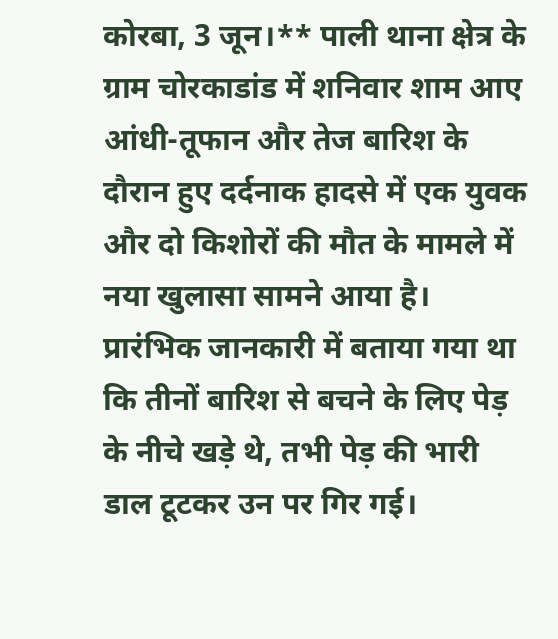कोरबा, 3 जून।** पाली थाना क्षेत्र के ग्राम चोरकाडांड में शनिवार शाम आए आंधी-तूफान और तेज बारिश के दौरान हुए दर्दनाक हादसे में एक युवक और दो किशोरों की मौत के मामले में नया खुलासा सामने आया है। प्रारंभिक जानकारी में बताया गया था कि तीनों बारिश से बचने के लिए पेड़ के नीचे खड़े थे, तभी पेड़ की भारी डाल टूटकर उन पर गिर गई।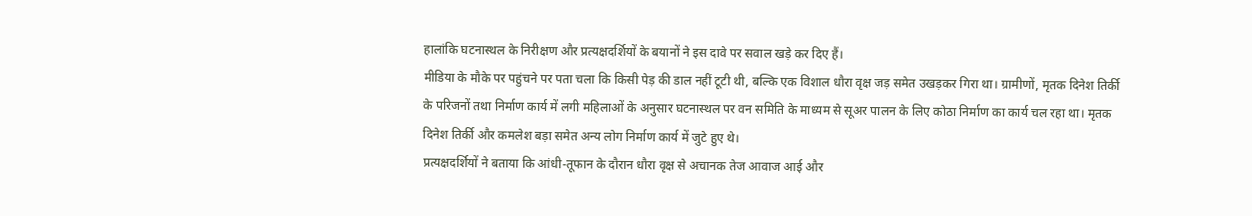हालांकि घटनास्थल के निरीक्षण और प्रत्यक्षदर्शियों के बयानों ने इस दावे पर सवाल खड़े कर दिए हैं।
मीडिया के मौके पर पहुंचने पर पता चला कि किसी पेड़ की डाल नहीं टूटी थी, बल्कि एक विशाल धौरा वृक्ष जड़ समेत उखड़कर गिरा था। ग्रामीणों, मृतक दिनेश तिर्की के परिजनों तथा निर्माण कार्य में लगी महिलाओं के अनुसार घटनास्थल पर वन समिति के माध्यम से सूअर पालन के लिए कोठा निर्माण का कार्य चल रहा था। मृतक दिनेश तिर्की और कमलेश बड़ा समेत अन्य लोग निर्माण कार्य में जुटे हुए थे।
प्रत्यक्षदर्शियों ने बताया कि आंधी-तूफान के दौरान धौरा वृक्ष से अचानक तेज आवाज आई और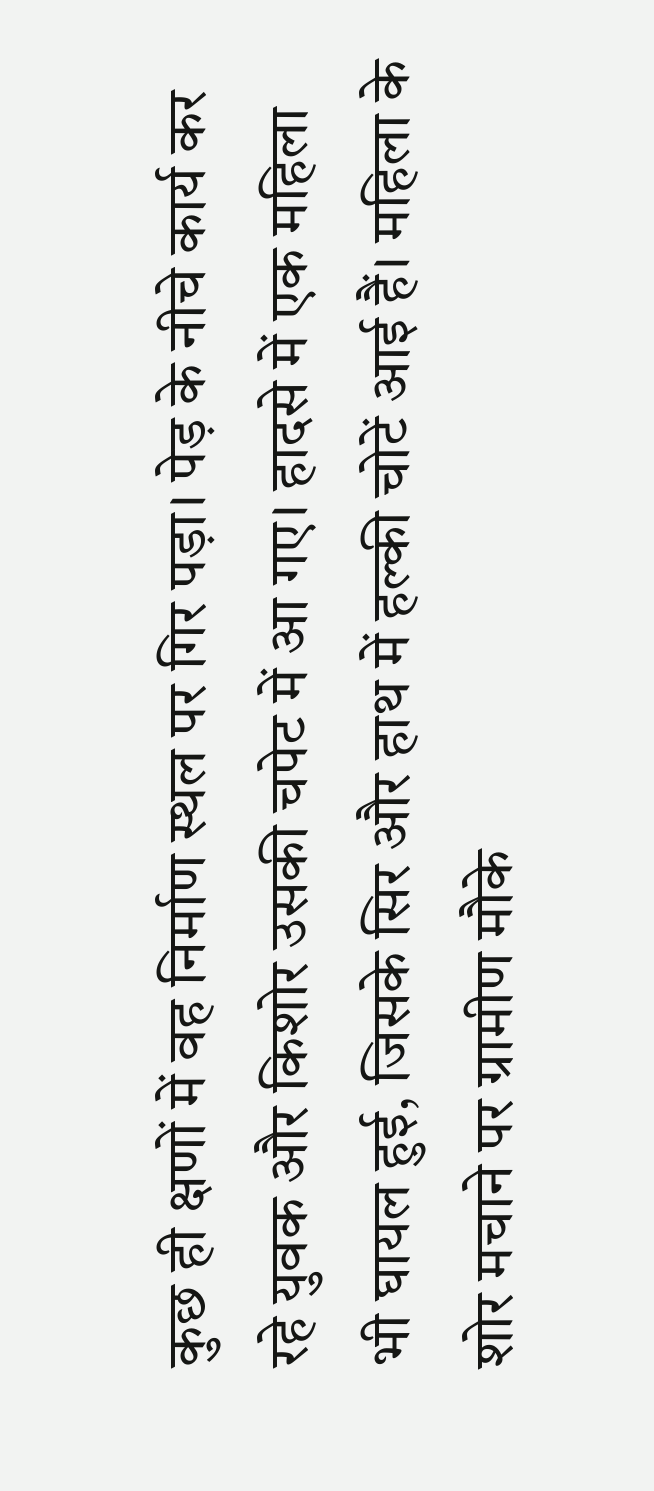कुछ ही क्षणों में वह निर्माण स्थल पर गिर पड़ा। पेड़ के नीचे कार्य कर रहे युवक और किशोर उसकी चपेट में आ गए। हादसे में एक महिला भी घायल हुई, जिसके सिर और हाथ में हल्की चोटें आई हैं। महिला के शोर मचाने पर ग्रामीण मौके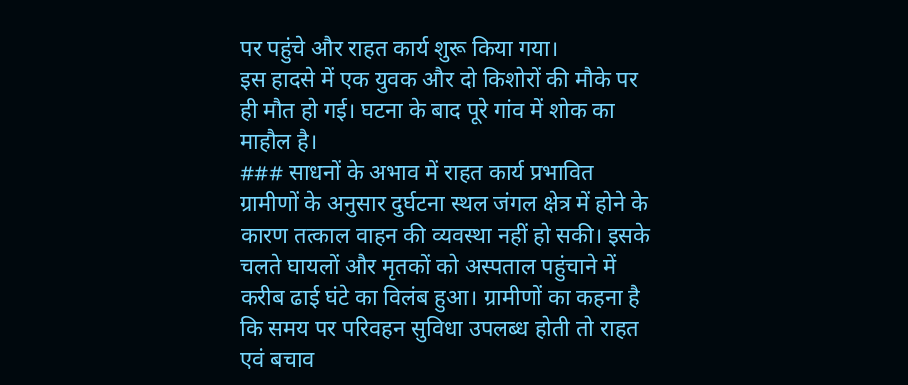पर पहुंचे और राहत कार्य शुरू किया गया।
इस हादसे में एक युवक और दो किशोरों की मौके पर ही मौत हो गई। घटना के बाद पूरे गांव में शोक का माहौल है।
### साधनों के अभाव में राहत कार्य प्रभावित
ग्रामीणों के अनुसार दुर्घटना स्थल जंगल क्षेत्र में होने के कारण तत्काल वाहन की व्यवस्था नहीं हो सकी। इसके चलते घायलों और मृतकों को अस्पताल पहुंचाने में करीब ढाई घंटे का विलंब हुआ। ग्रामीणों का कहना है कि समय पर परिवहन सुविधा उपलब्ध होती तो राहत एवं बचाव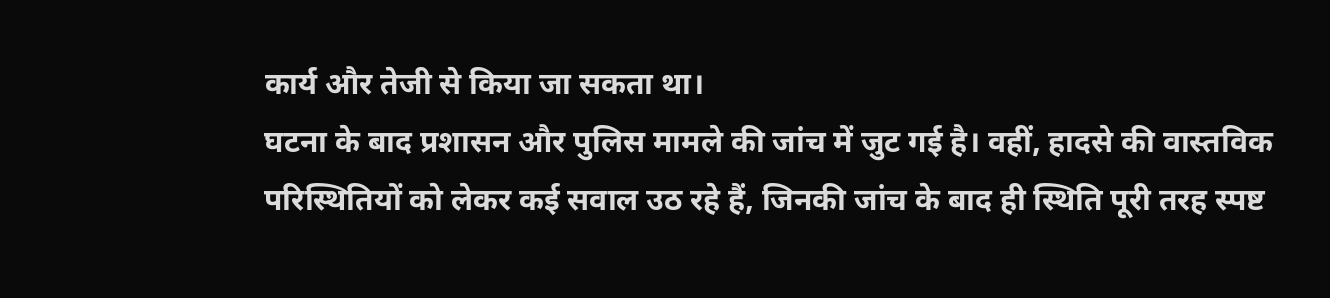कार्य और तेजी से किया जा सकता था।
घटना के बाद प्रशासन और पुलिस मामले की जांच में जुट गई है। वहीं, हादसे की वास्तविक परिस्थितियों को लेकर कई सवाल उठ रहे हैं, जिनकी जांच के बाद ही स्थिति पूरी तरह स्पष्ट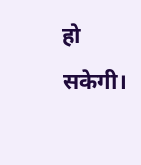हो सकेगी।